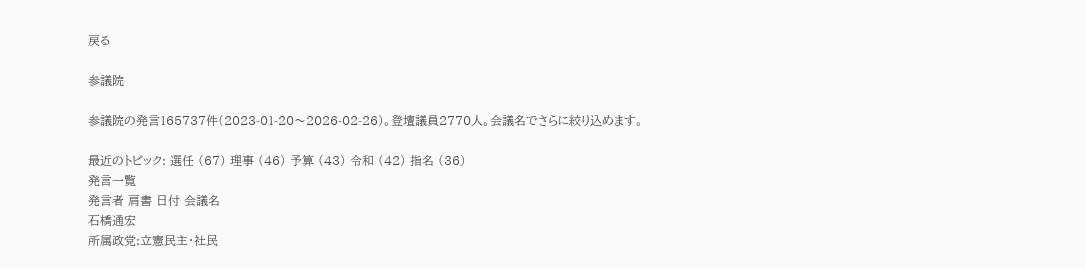戻る

参議院

参議院の発言165737件(2023-01-20〜2026-02-26)。登壇議員2770人。会議名でさらに絞り込めます。

最近のトピック: 選任 (67) 理事 (46) 予算 (43) 令和 (42) 指名 (36)
発言一覧
発言者 肩書 日付 会議名
石橋通宏
所属政党:立憲民主・社民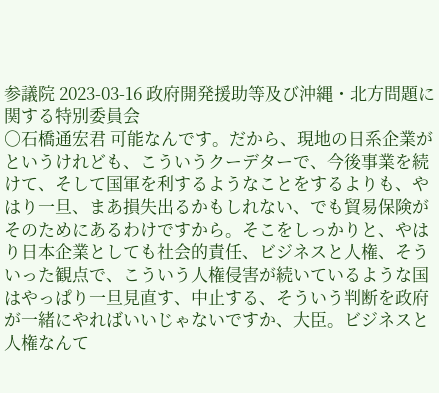参議院 2023-03-16 政府開発援助等及び沖縄・北方問題に関する特別委員会
○石橋通宏君 可能なんです。だから、現地の日系企業がというけれども、こういうクーデターで、今後事業を続けて、そして国軍を利するようなことをするよりも、やはり一旦、まあ損失出るかもしれない、でも貿易保険がそのためにあるわけですから。そこをしっかりと、やはり日本企業としても社会的責任、ビジネスと人権、そういった観点で、こういう人権侵害が続いているような国はやっぱり一旦見直す、中止する、そういう判断を政府が一緒にやればいいじゃないですか、大臣。ビジネスと人権なんて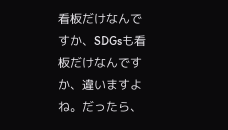看板だけなんですか、SDGsも看板だけなんですか、違いますよね。だったら、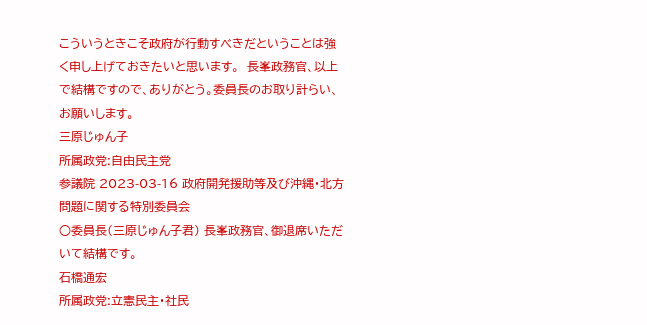こういうときこそ政府が行動すべきだということは強く申し上げておきたいと思います。  長峯政務官、以上で結構ですので、ありがとう。委員長のお取り計らい、お願いします。
三原じゅん子
所属政党:自由民主党
参議院 2023-03-16 政府開発援助等及び沖縄・北方問題に関する特別委員会
○委員長(三原じゅん子君) 長峯政務官、御退席いただいて結構です。
石橋通宏
所属政党:立憲民主・社民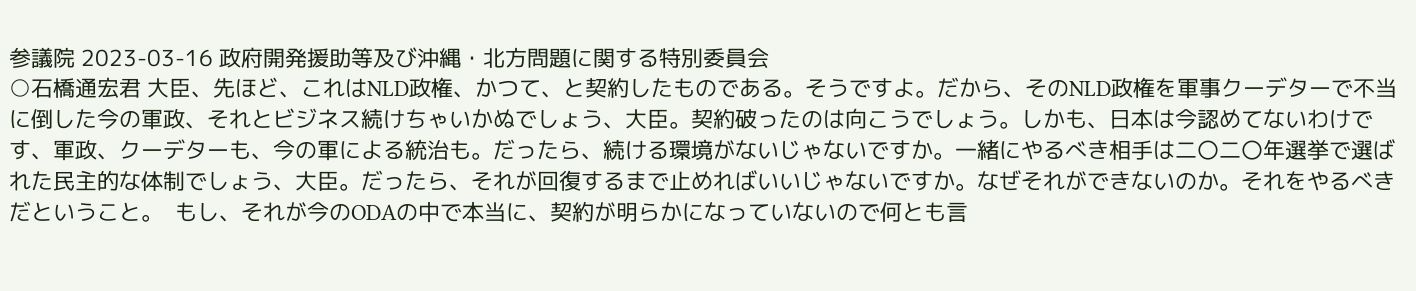参議院 2023-03-16 政府開発援助等及び沖縄・北方問題に関する特別委員会
○石橋通宏君 大臣、先ほど、これはNLD政権、かつて、と契約したものである。そうですよ。だから、そのNLD政権を軍事クーデターで不当に倒した今の軍政、それとビジネス続けちゃいかぬでしょう、大臣。契約破ったのは向こうでしょう。しかも、日本は今認めてないわけです、軍政、クーデターも、今の軍による統治も。だったら、続ける環境がないじゃないですか。一緒にやるべき相手は二〇二〇年選挙で選ばれた民主的な体制でしょう、大臣。だったら、それが回復するまで止めればいいじゃないですか。なぜそれができないのか。それをやるべきだということ。  もし、それが今のODAの中で本当に、契約が明らかになっていないので何とも言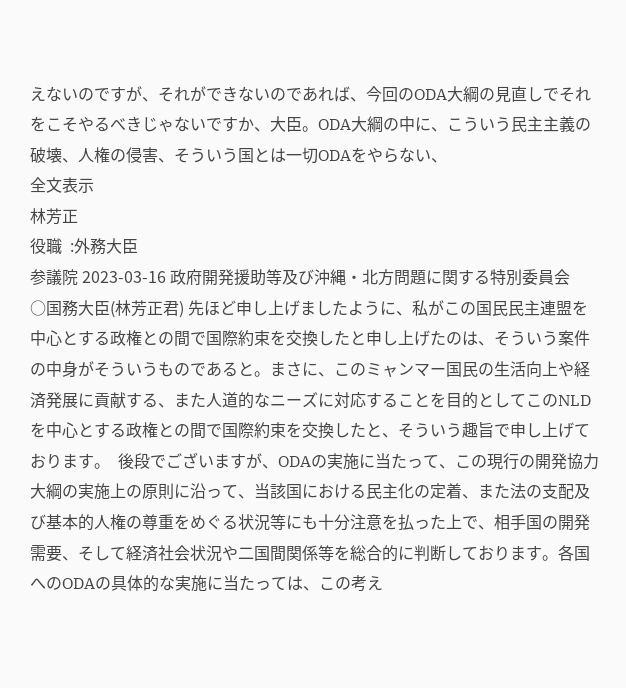えないのですが、それができないのであれば、今回のODA大綱の見直しでそれをこそやるべきじゃないですか、大臣。ODA大綱の中に、こういう民主主義の破壊、人権の侵害、そういう国とは一切ODAをやらない、
全文表示
林芳正
役職  :外務大臣
参議院 2023-03-16 政府開発援助等及び沖縄・北方問題に関する特別委員会
○国務大臣(林芳正君) 先ほど申し上げましたように、私がこの国民民主連盟を中心とする政権との間で国際約束を交換したと申し上げたのは、そういう案件の中身がそういうものであると。まさに、このミャンマー国民の生活向上や経済発展に貢献する、また人道的なニーズに対応することを目的としてこのNLDを中心とする政権との間で国際約束を交換したと、そういう趣旨で申し上げております。  後段でございますが、ODAの実施に当たって、この現行の開発協力大綱の実施上の原則に沿って、当該国における民主化の定着、また法の支配及び基本的人権の尊重をめぐる状況等にも十分注意を払った上で、相手国の開発需要、そして経済社会状況や二国間関係等を総合的に判断しております。各国へのODAの具体的な実施に当たっては、この考え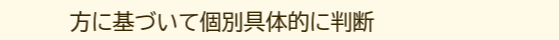方に基づいて個別具体的に判断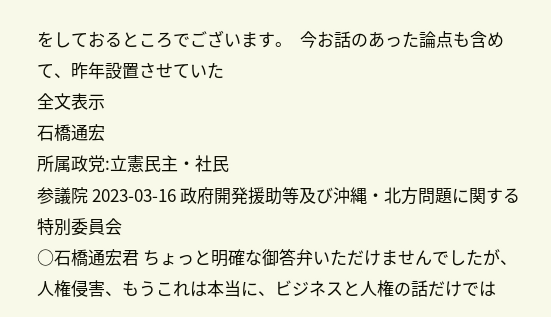をしておるところでございます。  今お話のあった論点も含めて、昨年設置させていた
全文表示
石橋通宏
所属政党:立憲民主・社民
参議院 2023-03-16 政府開発援助等及び沖縄・北方問題に関する特別委員会
○石橋通宏君 ちょっと明確な御答弁いただけませんでしたが、人権侵害、もうこれは本当に、ビジネスと人権の話だけでは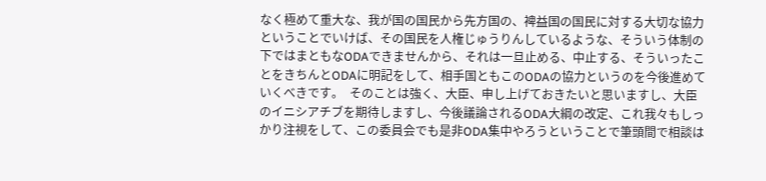なく極めて重大な、我が国の国民から先方国の、裨益国の国民に対する大切な協力ということでいけば、その国民を人権じゅうりんしているような、そういう体制の下ではまともなODAできませんから、それは一旦止める、中止する、そういったことをきちんとODAに明記をして、相手国ともこのODAの協力というのを今後進めていくべきです。  そのことは強く、大臣、申し上げておきたいと思いますし、大臣のイニシアチブを期待しますし、今後議論されるODA大綱の改定、これ我々もしっかり注視をして、この委員会でも是非ODA集中やろうということで筆頭間で相談は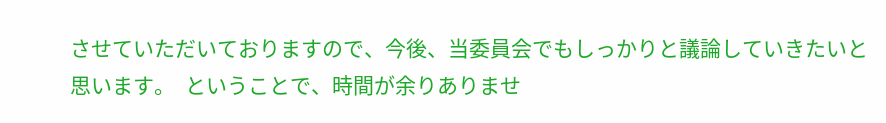させていただいておりますので、今後、当委員会でもしっかりと議論していきたいと思います。  ということで、時間が余りありませ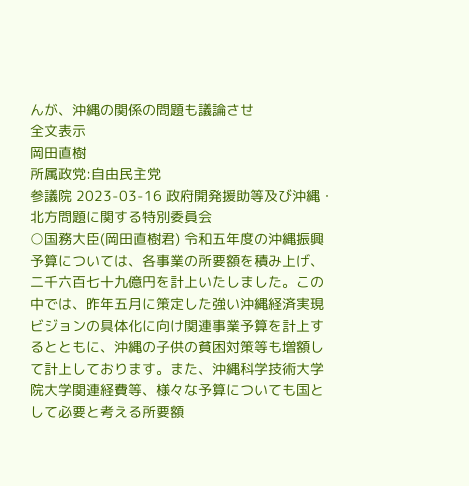んが、沖縄の関係の問題も議論させ
全文表示
岡田直樹
所属政党:自由民主党
参議院 2023-03-16 政府開発援助等及び沖縄・北方問題に関する特別委員会
○国務大臣(岡田直樹君) 令和五年度の沖縄振興予算については、各事業の所要額を積み上げ、二千六百七十九億円を計上いたしました。この中では、昨年五月に策定した強い沖縄経済実現ビジョンの具体化に向け関連事業予算を計上するとともに、沖縄の子供の貧困対策等も増額して計上しております。また、沖縄科学技術大学院大学関連経費等、様々な予算についても国として必要と考える所要額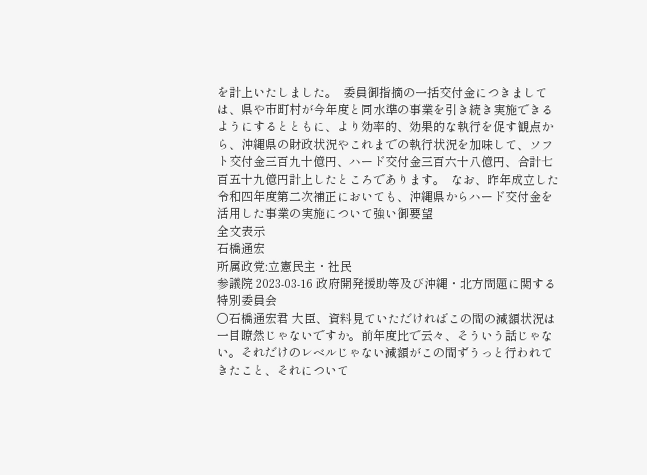を計上いたしました。  委員御指摘の一括交付金につきましては、県や市町村が今年度と同水準の事業を引き続き実施できるようにするとともに、より効率的、効果的な執行を促す観点から、沖縄県の財政状況やこれまでの執行状況を加味して、ソフト交付金三百九十億円、ハード交付金三百六十八億円、合計七百五十九億円計上したところであります。  なお、昨年成立した令和四年度第二次補正においても、沖縄県からハード交付金を活用した事業の実施について強い御要望
全文表示
石橋通宏
所属政党:立憲民主・社民
参議院 2023-03-16 政府開発援助等及び沖縄・北方問題に関する特別委員会
○石橋通宏君 大臣、資料見ていただければこの間の減額状況は一目瞭然じゃないですか。前年度比で云々、そういう話じゃない。それだけのレベルじゃない減額がこの間ずうっと行われてきたこと、それについて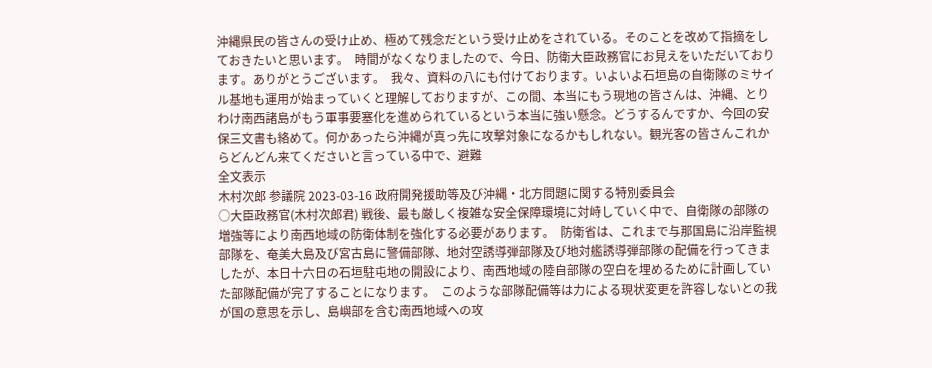沖縄県民の皆さんの受け止め、極めて残念だという受け止めをされている。そのことを改めて指摘をしておきたいと思います。  時間がなくなりましたので、今日、防衛大臣政務官にお見えをいただいております。ありがとうございます。  我々、資料の八にも付けております。いよいよ石垣島の自衛隊のミサイル基地も運用が始まっていくと理解しておりますが、この間、本当にもう現地の皆さんは、沖縄、とりわけ南西諸島がもう軍事要塞化を進められているという本当に強い懸念。どうするんですか、今回の安保三文書も絡めて。何かあったら沖縄が真っ先に攻撃対象になるかもしれない。観光客の皆さんこれからどんどん来てくださいと言っている中で、避難
全文表示
木村次郎 参議院 2023-03-16 政府開発援助等及び沖縄・北方問題に関する特別委員会
○大臣政務官(木村次郎君) 戦後、最も厳しく複雑な安全保障環境に対峙していく中で、自衛隊の部隊の増強等により南西地域の防衛体制を強化する必要があります。  防衛省は、これまで与那国島に沿岸監視部隊を、奄美大島及び宮古島に警備部隊、地対空誘導弾部隊及び地対艦誘導弾部隊の配備を行ってきましたが、本日十六日の石垣駐屯地の開設により、南西地域の陸自部隊の空白を埋めるために計画していた部隊配備が完了することになります。  このような部隊配備等は力による現状変更を許容しないとの我が国の意思を示し、島嶼部を含む南西地域への攻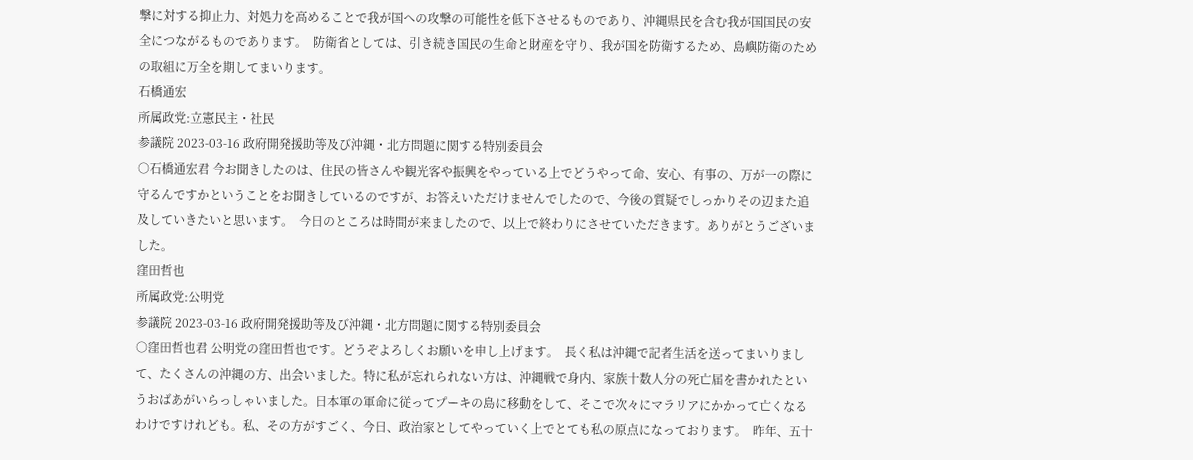撃に対する抑止力、対処力を高めることで我が国への攻撃の可能性を低下させるものであり、沖縄県民を含む我が国国民の安全につながるものであります。  防衛省としては、引き続き国民の生命と財産を守り、我が国を防衛するため、島嶼防衛のための取組に万全を期してまいります。
石橋通宏
所属政党:立憲民主・社民
参議院 2023-03-16 政府開発援助等及び沖縄・北方問題に関する特別委員会
○石橋通宏君 今お聞きしたのは、住民の皆さんや観光客や振興をやっている上でどうやって命、安心、有事の、万が一の際に守るんですかということをお聞きしているのですが、お答えいただけませんでしたので、今後の質疑でしっかりその辺また追及していきたいと思います。  今日のところは時間が来ましたので、以上で終わりにさせていただきます。ありがとうございました。
窪田哲也
所属政党:公明党
参議院 2023-03-16 政府開発援助等及び沖縄・北方問題に関する特別委員会
○窪田哲也君 公明党の窪田哲也です。どうぞよろしくお願いを申し上げます。  長く私は沖縄で記者生活を送ってまいりまして、たくさんの沖縄の方、出会いました。特に私が忘れられない方は、沖縄戦で身内、家族十数人分の死亡届を書かれたというおばあがいらっしゃいました。日本軍の軍命に従ってプーキの島に移動をして、そこで次々にマラリアにかかって亡くなるわけですけれども。私、その方がすごく、今日、政治家としてやっていく上でとても私の原点になっております。  昨年、五十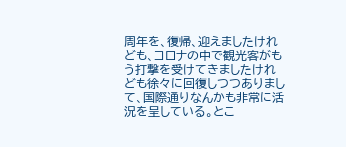周年を、復帰、迎えましたけれども、コロナの中で観光客がもう打撃を受けてきましたけれども徐々に回復しつつありまして、国際通りなんかも非常に活況を呈している。とこ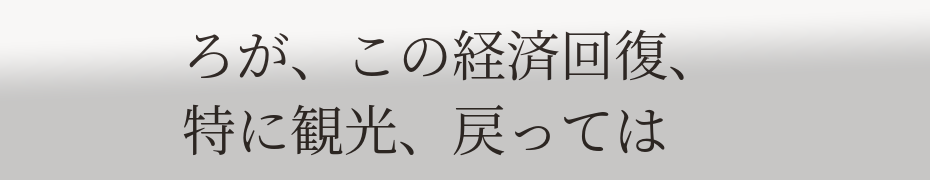ろが、この経済回復、特に観光、戻っては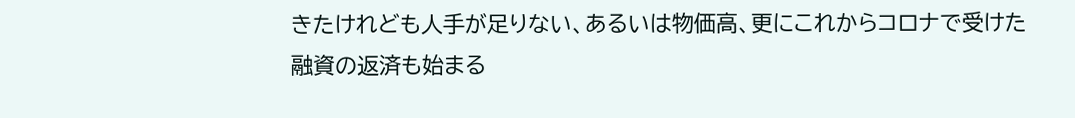きたけれども人手が足りない、あるいは物価高、更にこれからコロナで受けた融資の返済も始まる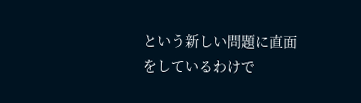という新しい問題に直面をしているわけで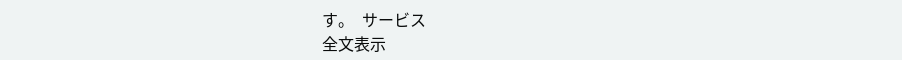す。  サービス
全文表示